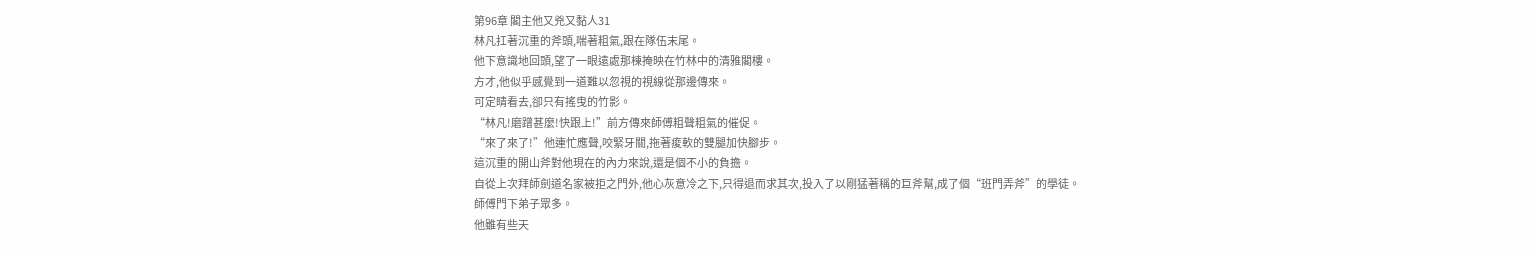第96章 閣主他又兇又黏人31
林凡扛著沉重的斧頭,喘著粗氣,跟在隊伍末尾。
他下意識地回頭,望了一眼遠處那棟掩映在竹林中的清雅閣樓。
方才,他似乎感覺到一道難以忽視的視線從那邊傳來。
可定睛看去,卻只有搖曳的竹影。
“林凡!磨蹭甚麼!快跟上!”前方傳來師傅粗聲粗氣的催促。
“來了來了!”他連忙應聲,咬緊牙關,拖著痠軟的雙腿加快腳步。
這沉重的開山斧對他現在的內力來說,還是個不小的負擔。
自從上次拜師劍道名家被拒之門外,他心灰意冷之下,只得退而求其次,投入了以剛猛著稱的巨斧幫,成了個“班門弄斧”的學徒。
師傅門下弟子眾多。
他雖有些天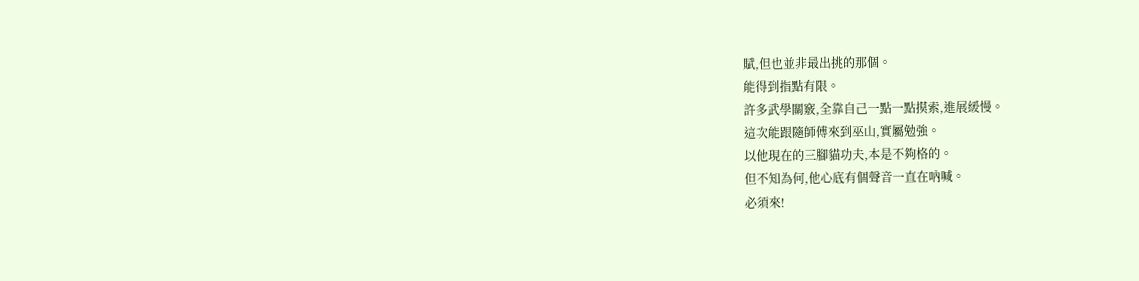賦,但也並非最出挑的那個。
能得到指點有限。
許多武學關竅,全靠自己一點一點摸索,進展緩慢。
這次能跟隨師傅來到巫山,實屬勉強。
以他現在的三腳貓功夫,本是不夠格的。
但不知為何,他心底有個聲音一直在吶喊。
必須來!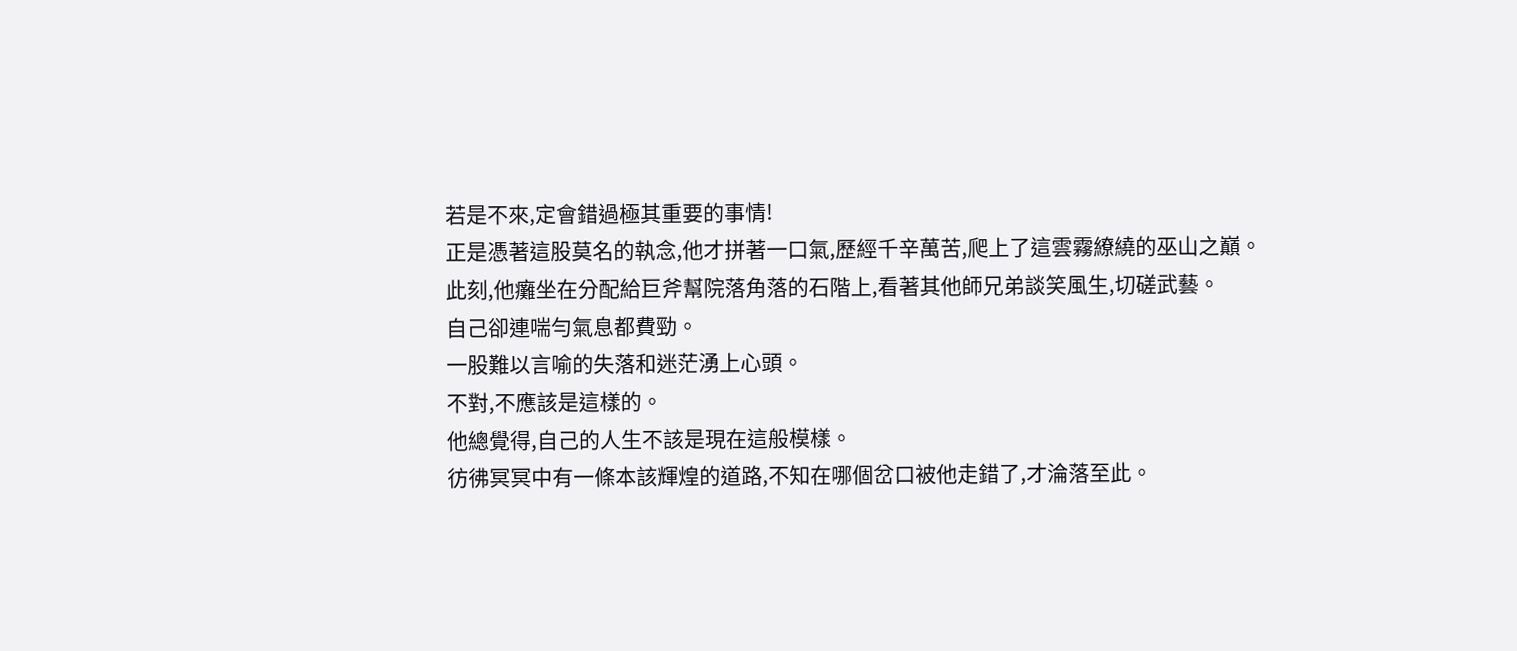若是不來,定會錯過極其重要的事情!
正是憑著這股莫名的執念,他才拼著一口氣,歷經千辛萬苦,爬上了這雲霧繚繞的巫山之巔。
此刻,他癱坐在分配給巨斧幫院落角落的石階上,看著其他師兄弟談笑風生,切磋武藝。
自己卻連喘勻氣息都費勁。
一股難以言喻的失落和迷茫湧上心頭。
不對,不應該是這樣的。
他總覺得,自己的人生不該是現在這般模樣。
彷彿冥冥中有一條本該輝煌的道路,不知在哪個岔口被他走錯了,才淪落至此。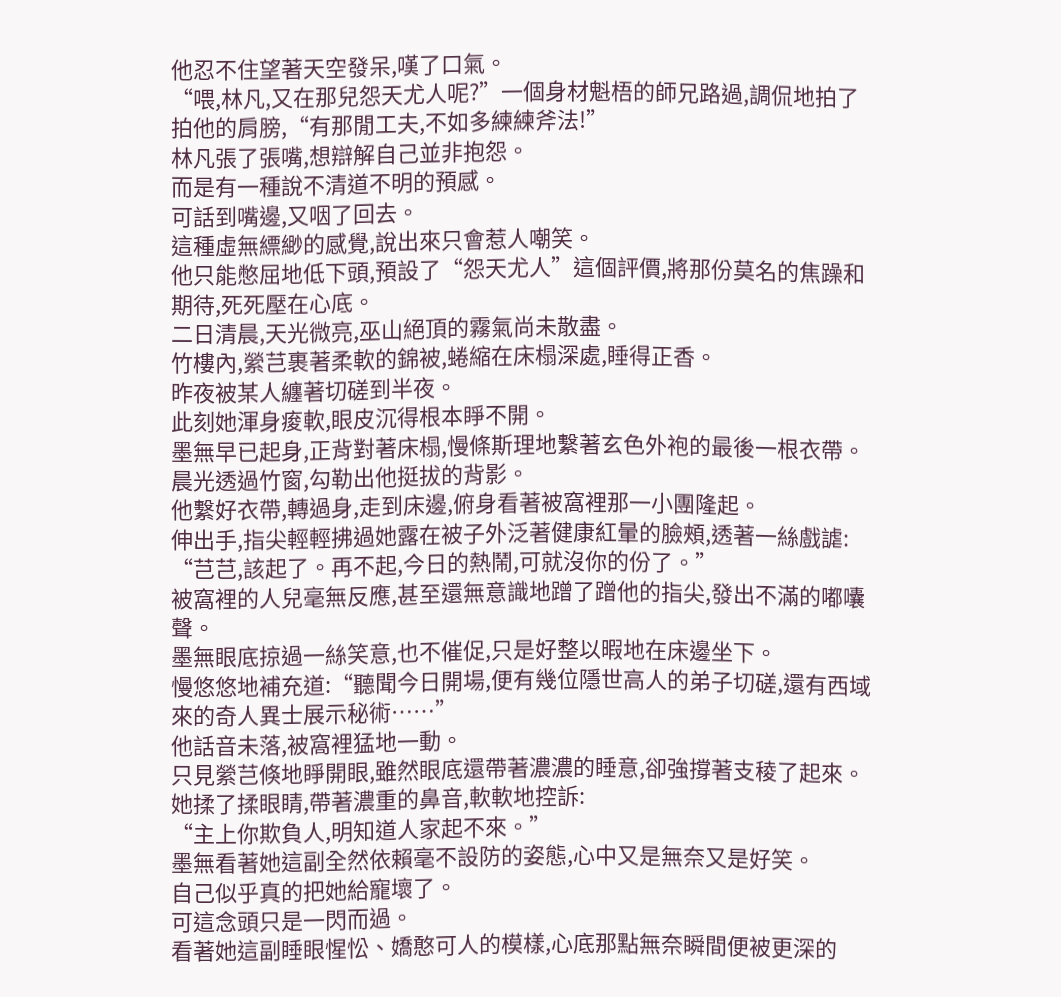他忍不住望著天空發呆,嘆了口氣。
“喂,林凡,又在那兒怨天尤人呢?”一個身材魁梧的師兄路過,調侃地拍了拍他的肩膀,“有那閒工夫,不如多練練斧法!”
林凡張了張嘴,想辯解自己並非抱怨。
而是有一種說不清道不明的預感。
可話到嘴邊,又咽了回去。
這種虛無縹緲的感覺,說出來只會惹人嘲笑。
他只能憋屈地低下頭,預設了“怨天尤人”這個評價,將那份莫名的焦躁和期待,死死壓在心底。
二日清晨,天光微亮,巫山絕頂的霧氣尚未散盡。
竹樓內,縈芑裹著柔軟的錦被,蜷縮在床榻深處,睡得正香。
昨夜被某人纏著切磋到半夜。
此刻她渾身痠軟,眼皮沉得根本睜不開。
墨無早已起身,正背對著床榻,慢條斯理地繫著玄色外袍的最後一根衣帶。
晨光透過竹窗,勾勒出他挺拔的背影。
他繫好衣帶,轉過身,走到床邊,俯身看著被窩裡那一小團隆起。
伸出手,指尖輕輕拂過她露在被子外泛著健康紅暈的臉頰,透著一絲戲謔:
“芑芑,該起了。再不起,今日的熱鬧,可就沒你的份了。”
被窩裡的人兒毫無反應,甚至還無意識地蹭了蹭他的指尖,發出不滿的嘟囔聲。
墨無眼底掠過一絲笑意,也不催促,只是好整以暇地在床邊坐下。
慢悠悠地補充道:“聽聞今日開場,便有幾位隱世高人的弟子切磋,還有西域來的奇人異士展示秘術……”
他話音未落,被窩裡猛地一動。
只見縈芑倏地睜開眼,雖然眼底還帶著濃濃的睡意,卻強撐著支稜了起來。
她揉了揉眼睛,帶著濃重的鼻音,軟軟地控訴:
“主上你欺負人,明知道人家起不來。”
墨無看著她這副全然依賴毫不設防的姿態,心中又是無奈又是好笑。
自己似乎真的把她給寵壞了。
可這念頭只是一閃而過。
看著她這副睡眼惺忪、嬌憨可人的模樣,心底那點無奈瞬間便被更深的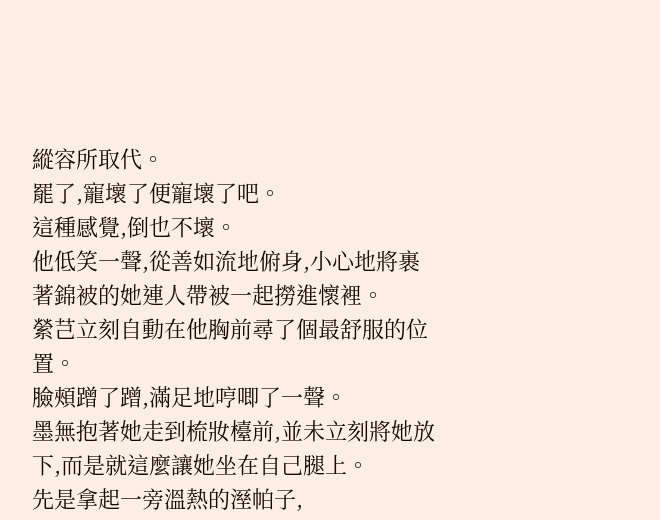縱容所取代。
罷了,寵壞了便寵壞了吧。
這種感覺,倒也不壞。
他低笑一聲,從善如流地俯身,小心地將裹著錦被的她連人帶被一起撈進懷裡。
縈芑立刻自動在他胸前尋了個最舒服的位置。
臉頰蹭了蹭,滿足地哼唧了一聲。
墨無抱著她走到梳妝檯前,並未立刻將她放下,而是就這麼讓她坐在自己腿上。
先是拿起一旁溫熱的溼帕子,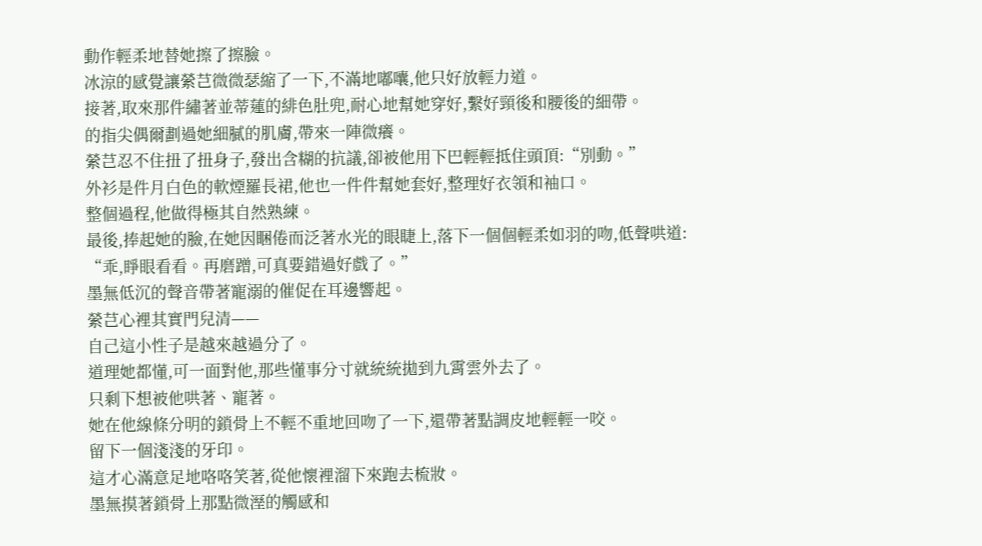動作輕柔地替她擦了擦臉。
冰涼的感覺讓縈芑微微瑟縮了一下,不滿地嘟囔,他只好放輕力道。
接著,取來那件繡著並蒂蓮的緋色肚兜,耐心地幫她穿好,繫好頸後和腰後的細帶。
的指尖偶爾劃過她細膩的肌膚,帶來一陣微癢。
縈芑忍不住扭了扭身子,發出含糊的抗議,卻被他用下巴輕輕抵住頭頂:“別動。”
外衫是件月白色的軟煙羅長裙,他也一件件幫她套好,整理好衣領和袖口。
整個過程,他做得極其自然熟練。
最後,捧起她的臉,在她因睏倦而泛著水光的眼睫上,落下一個個輕柔如羽的吻,低聲哄道:
“乖,睜眼看看。再磨蹭,可真要錯過好戲了。”
墨無低沉的聲音帶著寵溺的催促在耳邊響起。
縈芑心裡其實門兒清——
自己這小性子是越來越過分了。
道理她都懂,可一面對他,那些懂事分寸就統統拋到九霄雲外去了。
只剩下想被他哄著、寵著。
她在他線條分明的鎖骨上不輕不重地回吻了一下,還帶著點調皮地輕輕一咬。
留下一個淺淺的牙印。
這才心滿意足地咯咯笑著,從他懷裡溜下來跑去梳妝。
墨無摸著鎖骨上那點微溼的觸感和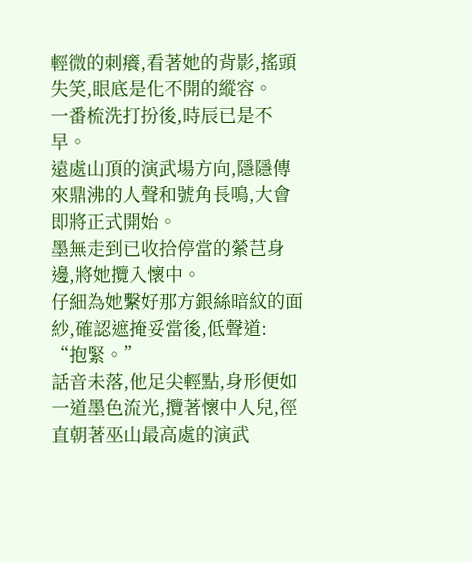輕微的刺癢,看著她的背影,搖頭失笑,眼底是化不開的縱容。
一番梳洗打扮後,時辰已是不早。
遠處山頂的演武場方向,隱隱傳來鼎沸的人聲和號角長鳴,大會即將正式開始。
墨無走到已收拾停當的縈芑身邊,將她攬入懷中。
仔細為她繫好那方銀絲暗紋的面紗,確認遮掩妥當後,低聲道:
“抱緊。”
話音未落,他足尖輕點,身形便如一道墨色流光,攬著懷中人兒,徑直朝著巫山最高處的演武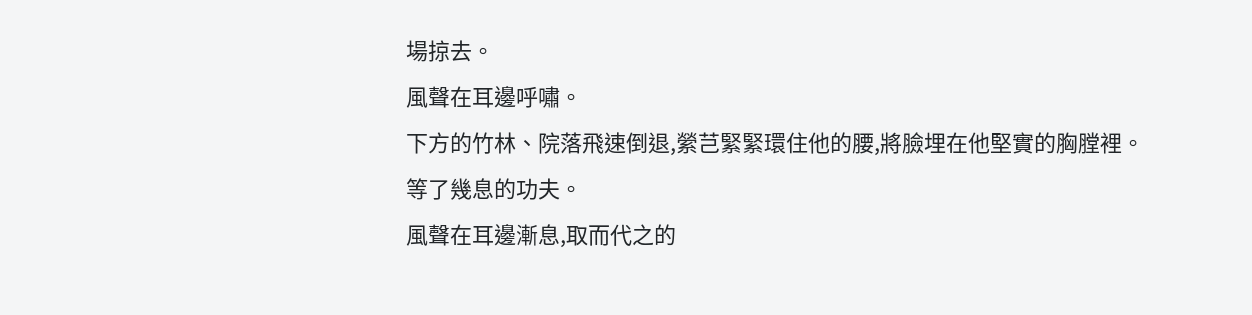場掠去。
風聲在耳邊呼嘯。
下方的竹林、院落飛速倒退,縈芑緊緊環住他的腰,將臉埋在他堅實的胸膛裡。
等了幾息的功夫。
風聲在耳邊漸息,取而代之的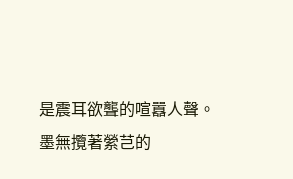是震耳欲聾的喧囂人聲。
墨無攬著縈芑的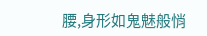腰,身形如鬼魅般悄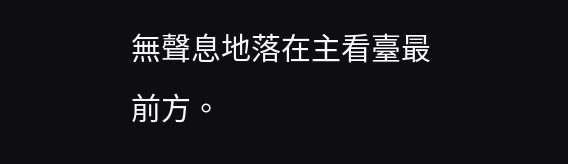無聲息地落在主看臺最前方。